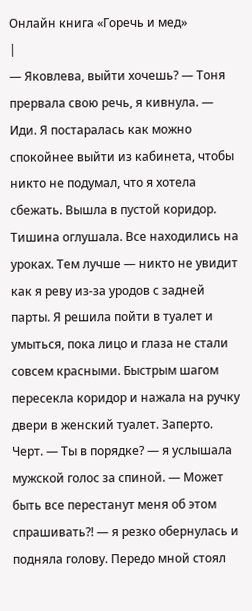Онлайн книга «Горечь и мед»
|
— Яковлева, выйти хочешь? — Тоня прервала свою речь, я кивнула. — Иди. Я постаралась как можно спокойнее выйти из кабинета, чтобы никто не подумал, что я хотела сбежать. Вышла в пустой коридор. Тишина оглушала. Все находились на уроках. Тем лучше — никто не увидит как я реву из-за уродов с задней парты. Я решила пойти в туалет и умыться, пока лицо и глаза не стали совсем красными. Быстрым шагом пересекла коридор и нажала на ручку двери в женский туалет. Заперто. Черт. — Ты в порядке? — я услышала мужской голос за спиной. — Может быть все перестанут меня об этом спрашивать?! — я резко обернулась и подняла голову. Передо мной стоял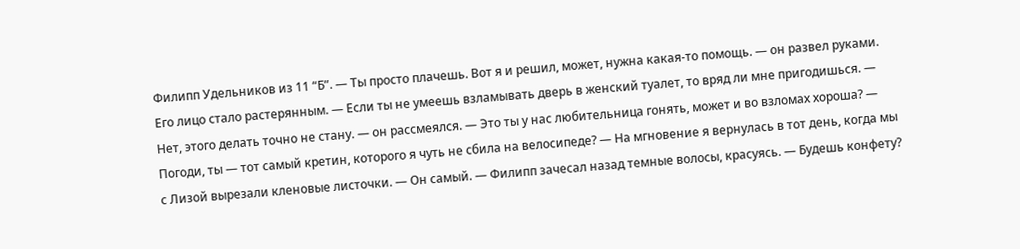Филипп Удельников из 11 “Б”. — Ты просто плачешь. Вот я и решил, может, нужна какая-то помощь. — он развел руками. Его лицо стало растерянным. — Если ты не умеешь взламывать дверь в женский туалет, то вряд ли мне пригодишься. — Нет, этого делать точно не стану. — он рассмеялся. — Это ты у нас любительница гонять, может и во взломах хороша? — Погоди, ты — тот самый кретин, которого я чуть не сбила на велосипеде? — На мгновение я вернулась в тот день, когда мы с Лизой вырезали кленовые листочки. — Он самый. — Филипп зачесал назад темные волосы, красуясь. — Будешь конфету?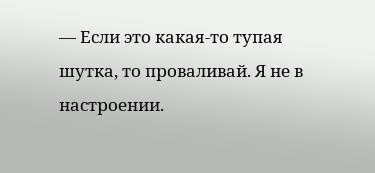— Если это какая-то тупая шутка, то проваливай. Я не в настроении.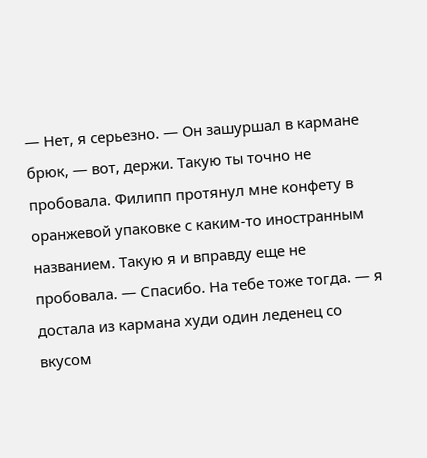— Нет, я серьезно. — Он зашуршал в кармане брюк, — вот, держи. Такую ты точно не пробовала. Филипп протянул мне конфету в оранжевой упаковке с каким-то иностранным названием. Такую я и вправду еще не пробовала. — Спасибо. На тебе тоже тогда. — я достала из кармана худи один леденец со вкусом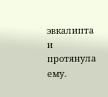эвкалипта и протянула ему.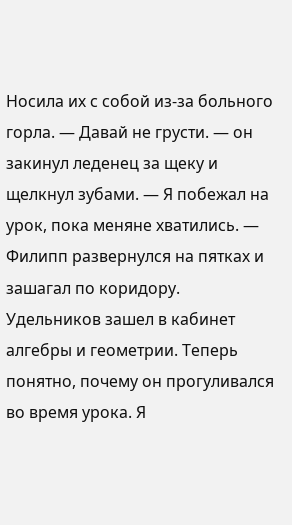Носила их с собой из-за больного горла. — Давай не грусти. — он закинул леденец за щеку и щелкнул зубами. — Я побежал на урок, пока меняне хватились. — Филипп развернулся на пятках и зашагал по коридору. Удельников зашел в кабинет алгебры и геометрии. Теперь понятно, почему он прогуливался во время урока. Я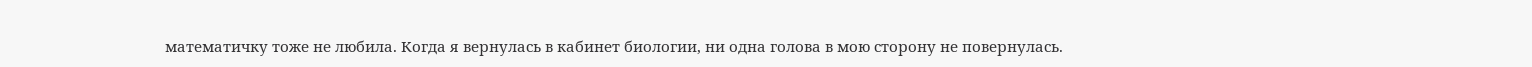математичку тоже не любила. Когда я вернулась в кабинет биологии, ни одна голова в мою сторону не повернулась.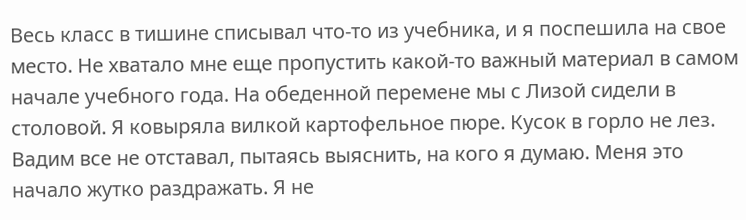Весь класс в тишине списывал что-то из учебника, и я поспешила на свое место. Не хватало мне еще пропустить какой-то важный материал в самом начале учебного года. На обеденной перемене мы с Лизой сидели в столовой. Я ковыряла вилкой картофельное пюре. Кусок в горло не лез. Вадим все не отставал, пытаясь выяснить, на кого я думаю. Меня это начало жутко раздражать. Я не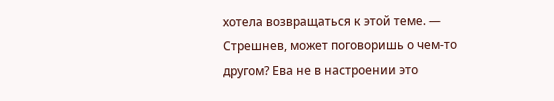хотела возвращаться к этой теме. — Стрешнев, может поговоришь о чем-то другом? Ева не в настроении это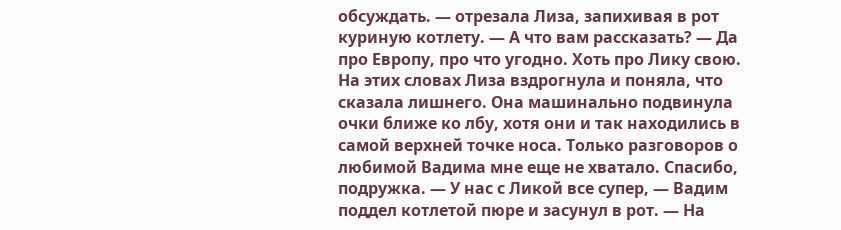обсуждать. — отрезала Лиза, запихивая в рот куриную котлету. — А что вам рассказать? — Да про Европу, про что угодно. Хоть про Лику свою. На этих словах Лиза вздрогнула и поняла, что сказала лишнего. Она машинально подвинула очки ближе ко лбу, хотя они и так находились в самой верхней точке носа. Только разговоров о любимой Вадима мне еще не хватало. Спасибо, подружка. — У нас с Ликой все супер, — Вадим поддел котлетой пюре и засунул в рот. — На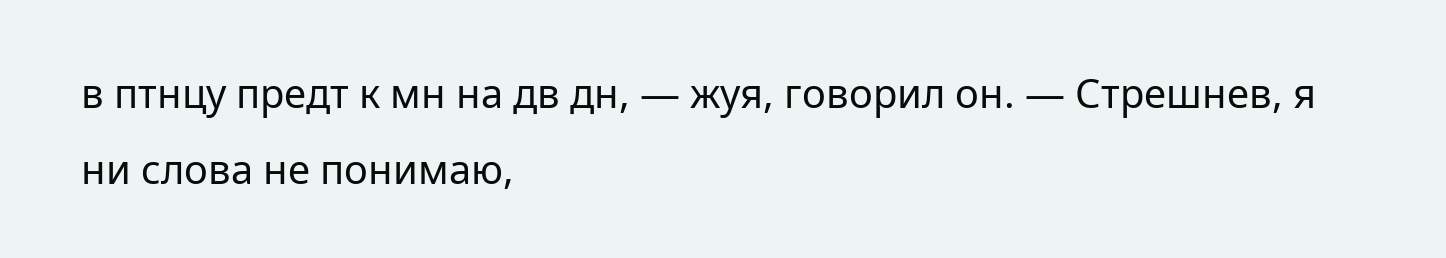в птнцу предт к мн на дв дн, — жуя, говорил он. — Стрешнев, я ни слова не понимаю,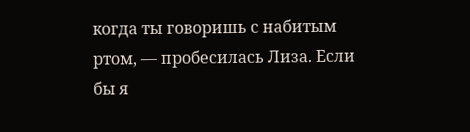когда ты говоришь с набитым ртом, — пробесилась Лиза. Если бы я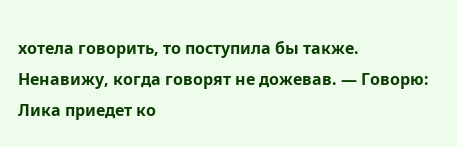хотела говорить, то поступила бы также. Ненавижу, когда говорят не дожевав. — Говорю: Лика приедет ко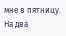мне в пятницу. На два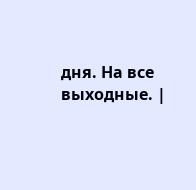дня. На все выходные. |